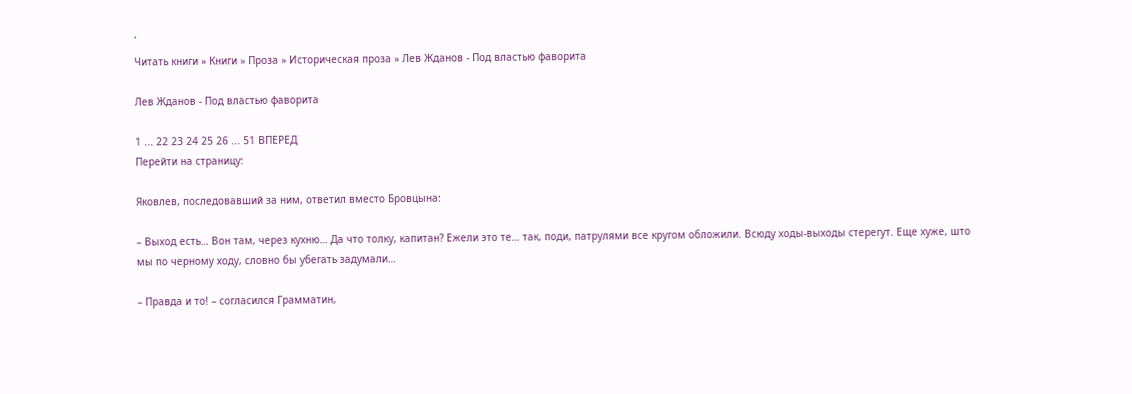`
Читать книги » Книги » Проза » Историческая проза » Лев Жданов - Под властью фаворита

Лев Жданов - Под властью фаворита

1 ... 22 23 24 25 26 ... 51 ВПЕРЕД
Перейти на страницу:

Яковлев, последовавший за ним, ответил вместо Бровцына:

– Выход есть… Вон там, через кухню… Да что толку, капитан? Ежели это те… так, поди, патрулями все кругом обложили. Всюду ходы-выходы стерегут. Еще хуже, што мы по черному ходу, словно бы убегать задумали…

– Правда и то! – согласился Грамматин,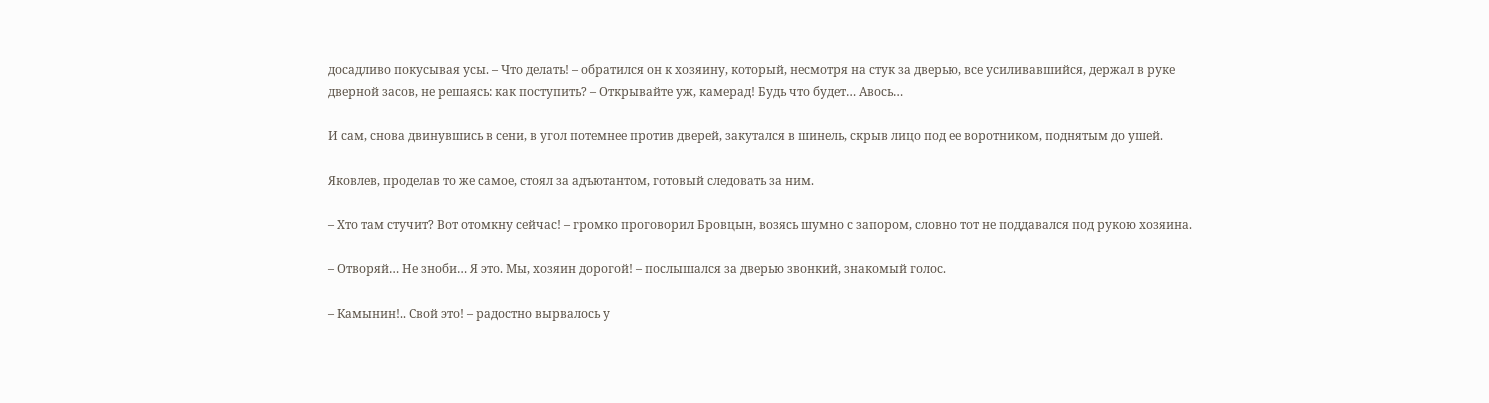досадливо покусывая усы. – Что делать! – обратился он к хозяину, который, несмотря на стук за дверью, все усиливавшийся, держал в руке дверной засов, не решаясь: как поступить? – Открывайте уж, камерад! Будь что будет… Авось…

И сам, снова двинувшись в сени, в угол потемнее против дверей, закутался в шинель, скрыв лицо под ее воротником, поднятым до ушей.

Яковлев, проделав то же самое, стоял за адъютантом, готовый следовать за ним.

– Хто там стучит? Вот отомкну сейчас! – громко проговорил Бровцын, возясь шумно с запором, словно тот не поддавался под рукою хозяина.

– Отворяй… Не зноби… Я это. Мы, хозяин дорогой! – послышался за дверью звонкий, знакомый голос.

– Камынин!.. Свой это! – радостно вырвалось у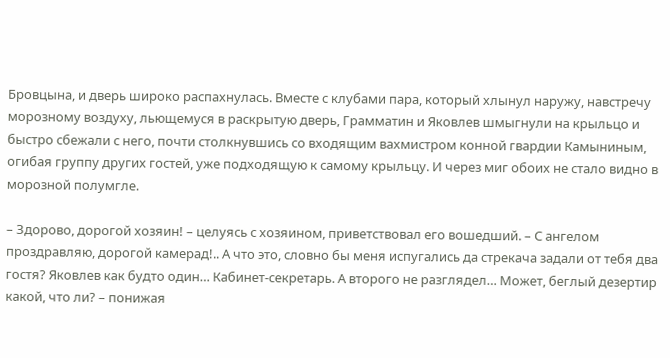Бровцына, и дверь широко распахнулась. Вместе с клубами пара, который хлынул наружу, навстречу морозному воздуху, льющемуся в раскрытую дверь, Грамматин и Яковлев шмыгнули на крыльцо и быстро сбежали с него, почти столкнувшись со входящим вахмистром конной гвардии Камыниным, огибая группу других гостей, уже подходящую к самому крыльцу. И через миг обоих не стало видно в морозной полумгле.

– Здорово, дорогой хозяин! – целуясь с хозяином, приветствовал его вошедший. – С ангелом проздравляю, дорогой камерад!.. А что это, словно бы меня испугались да стрекача задали от тебя два гостя? Яковлев как будто один… Кабинет-секретарь. А второго не разглядел… Может, беглый дезертир какой, что ли? – понижая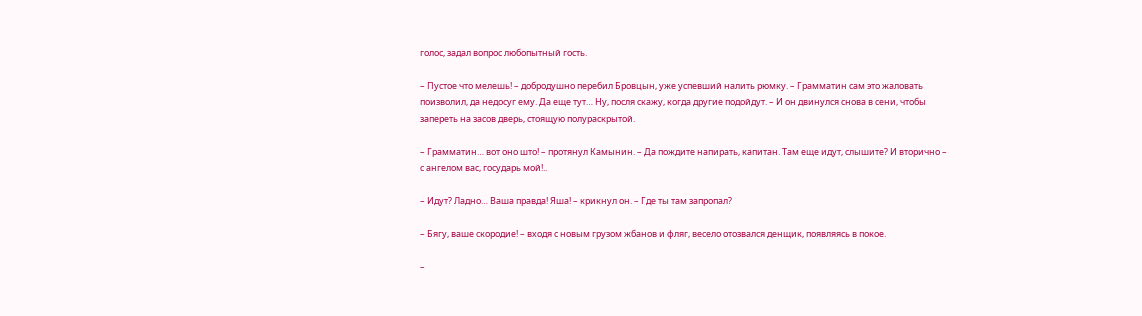голос, задал вопрос любопытный гость.

– Пустое что мелешь! – добродушно перебил Бровцын, уже успевший налить рюмку. – Грамматин сам это жаловать поизволил, да недосуг ему. Да еще тут… Ну, посля скажу, когда другие подойдут. – И он двинулся снова в сени, чтобы запереть на засов дверь, стоящую полураскрытой.

– Грамматин… вот оно што! – протянул Камынин. – Да пождите напирать, капитан. Там еще идут, слышите? И вторично – с ангелом вас, государь мой!..

– Идут? Ладно… Ваша правда! Яша! – крикнул он. – Где ты там запропал?

– Бягу, ваше скородие! – входя с новым грузом жбанов и фляг, весело отозвался денщик, появляясь в покое.

–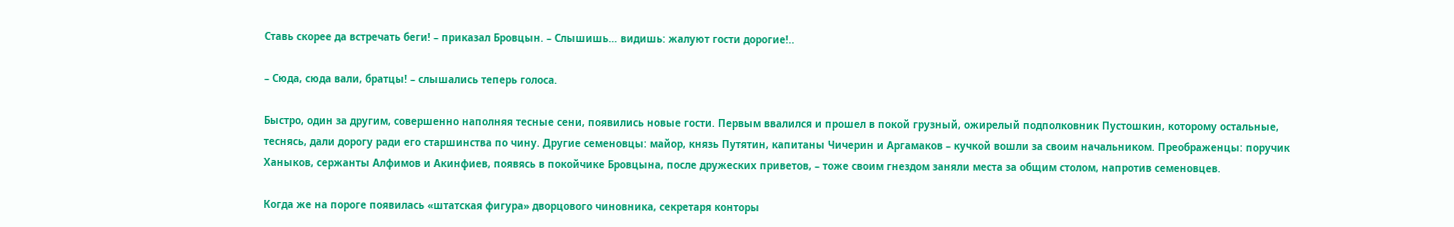Ставь скорее да встречать беги! – приказал Бровцын. – Слышишь… видишь: жалуют гости дорогие!..

– Сюда, сюда вали, братцы! – слышались теперь голоса.

Быстро, один за другим, совершенно наполняя тесные сени, появились новые гости. Первым ввалился и прошел в покой грузный, ожирелый подполковник Пустошкин, которому остальные, теснясь, дали дорогу ради его старшинства по чину. Другие семеновцы: майор, князь Путятин, капитаны Чичерин и Аргамаков – кучкой вошли за своим начальником. Преображенцы: поручик Ханыков, сержанты Алфимов и Акинфиев, появясь в покойчике Бровцына, после дружеских приветов, – тоже своим гнездом заняли места за общим столом, напротив семеновцев.

Когда же на пороге появилась «штатская фигура» дворцового чиновника, секретаря конторы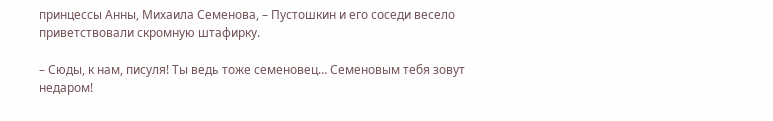принцессы Анны, Михаила Семенова, – Пустошкин и его соседи весело приветствовали скромную штафирку.

– Сюды, к нам, писуля! Ты ведь тоже семеновец… Семеновым тебя зовут недаром!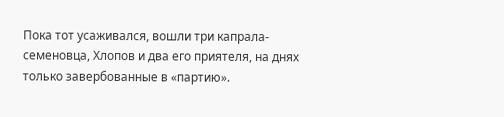Пока тот усаживался, вошли три капрала-семеновца, Хлопов и два его приятеля, на днях только завербованные в «партию».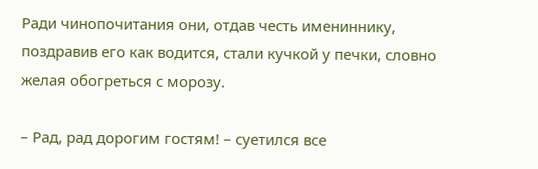Ради чинопочитания они, отдав честь имениннику, поздравив его как водится, стали кучкой у печки, словно желая обогреться с морозу.

– Рад, рад дорогим гостям! – суетился все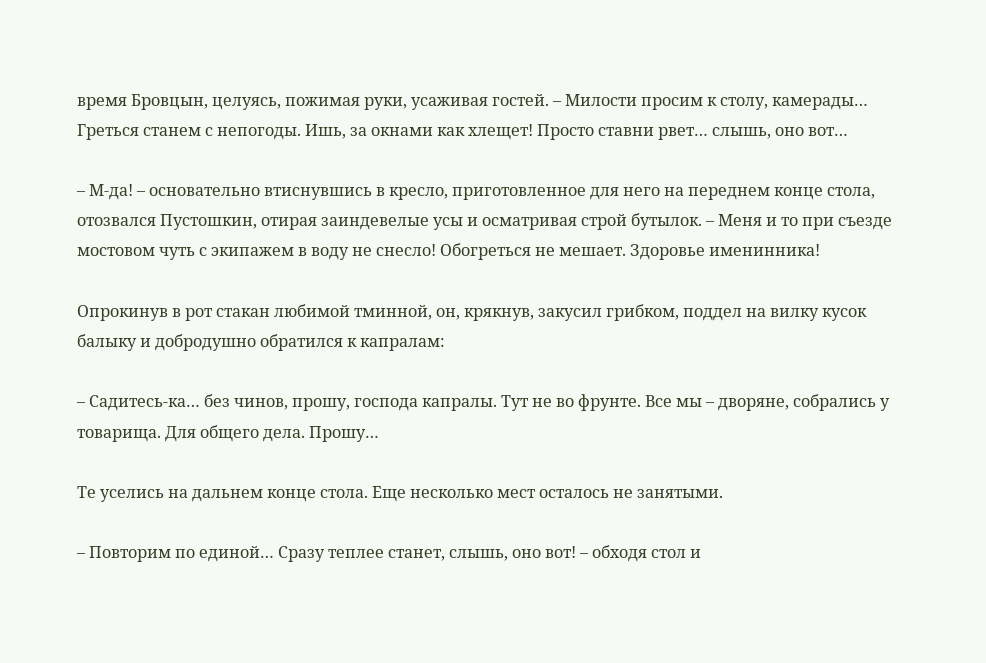время Бровцын, целуясь, пожимая руки, усаживая гостей. – Милости просим к столу, камерады… Греться станем с непогоды. Ишь, за окнами как хлещет! Просто ставни рвет… слышь, оно вот…

– М-да! – основательно втиснувшись в кресло, приготовленное для него на переднем конце стола, отозвался Пустошкин, отирая заиндевелые усы и осматривая строй бутылок. – Меня и то при съезде мостовом чуть с экипажем в воду не снесло! Обогреться не мешает. Здоровье именинника!

Опрокинув в рот стакан любимой тминной, он, крякнув, закусил грибком, поддел на вилку кусок балыку и добродушно обратился к капралам:

– Садитесь-ка… без чинов, прошу, господа капралы. Тут не во фрунте. Все мы – дворяне, собрались у товарища. Для общего дела. Прошу…

Те уселись на дальнем конце стола. Еще несколько мест осталось не занятыми.

– Повторим по единой… Сразу теплее станет, слышь, оно вот! – обходя стол и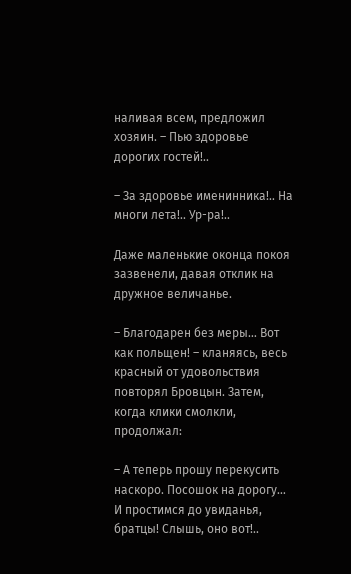наливая всем, предложил хозяин. – Пью здоровье дорогих гостей!..

– За здоровье именинника!.. На многи лета!.. Ур-ра!..

Даже маленькие оконца покоя зазвенели, давая отклик на дружное величанье.

– Благодарен без меры… Вот как польщен! – кланяясь, весь красный от удовольствия повторял Бровцын. Затем, когда клики смолкли, продолжал:

– А теперь прошу перекусить наскоро. Посошок на дорогу… И простимся до увиданья, братцы! Слышь, оно вот!..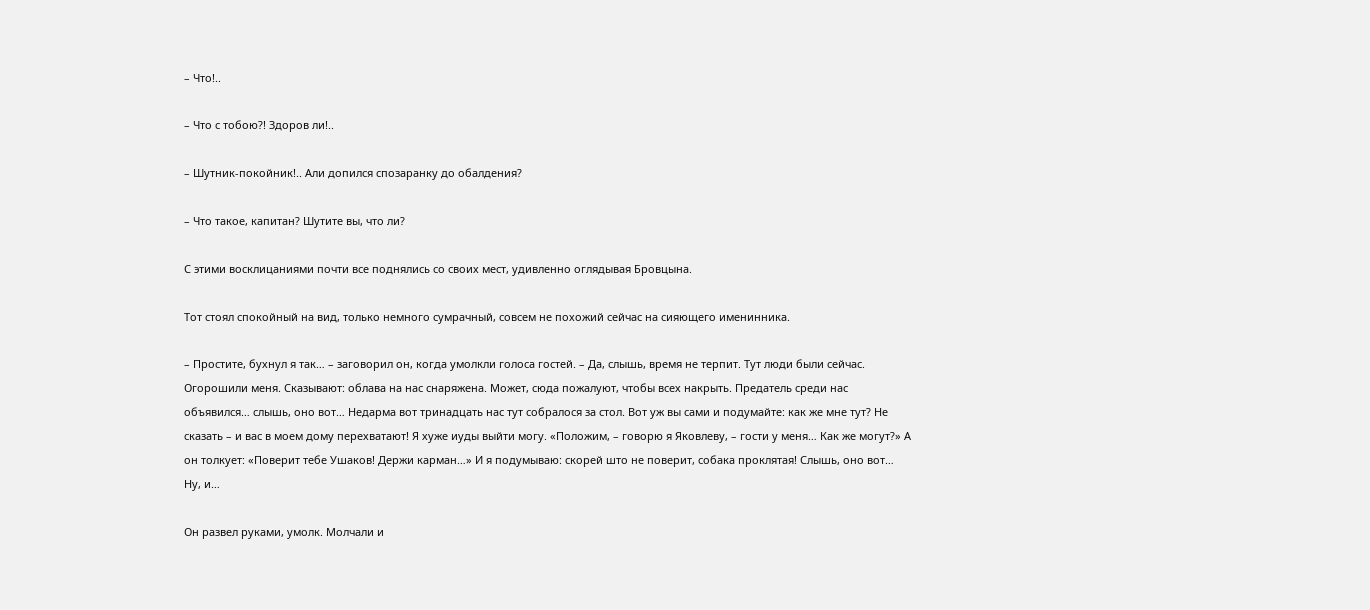– Что!..

– Что с тобою?! Здоров ли!..

– Шутник-покойник!.. Али допился спозаранку до обалдения?

– Что такое, капитан? Шутите вы, что ли?

С этими восклицаниями почти все поднялись со своих мест, удивленно оглядывая Бровцына.

Тот стоял спокойный на вид, только немного сумрачный, совсем не похожий сейчас на сияющего именинника.

– Простите, бухнул я так… – заговорил он, когда умолкли голоса гостей. – Да, слышь, время не терпит. Тут люди были сейчас. Огорошили меня. Сказывают: облава на нас снаряжена. Может, сюда пожалуют, чтобы всех накрыть. Предатель среди нас объявился… слышь, оно вот… Недарма вот тринадцать нас тут собралося за стол. Вот уж вы сами и подумайте: как же мне тут? Не сказать – и вас в моем дому перехватают! Я хуже иуды выйти могу. «Положим, – говорю я Яковлеву, – гости у меня… Как же могут?» А он толкует: «Поверит тебе Ушаков! Держи карман…» И я подумываю: скорей што не поверит, собака проклятая! Слышь, оно вот… Ну, и…

Он развел руками, умолк. Молчали и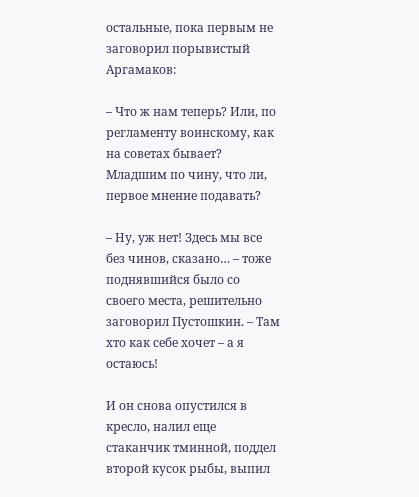остальные, пока первым не заговорил порывистый Аргамаков:

– Что ж нам теперь? Или, по регламенту воинскому, как на советах бывает? Младшим по чину, что ли, первое мнение подавать?

– Ну, уж нет! Здесь мы все без чинов, сказано… – тоже поднявшийся было со своего места, решительно заговорил Пустошкин. – Там хто как себе хочет – а я остаюсь!

И он снова опустился в кресло, налил еще стаканчик тминной, поддел второй кусок рыбы, выпил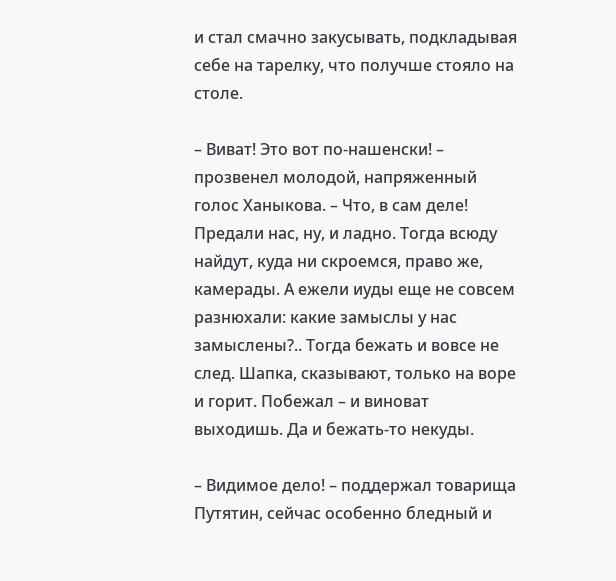и стал смачно закусывать, подкладывая себе на тарелку, что получше стояло на столе.

– Виват! Это вот по-нашенски! – прозвенел молодой, напряженный голос Ханыкова. – Что, в сам деле! Предали нас, ну, и ладно. Тогда всюду найдут, куда ни скроемся, право же, камерады. А ежели иуды еще не совсем разнюхали: какие замыслы у нас замыслены?.. Тогда бежать и вовсе не след. Шапка, сказывают, только на воре и горит. Побежал – и виноват выходишь. Да и бежать-то некуды.

– Видимое дело! – поддержал товарища Путятин, сейчас особенно бледный и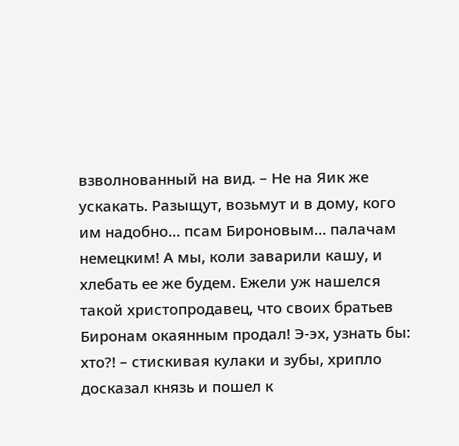взволнованный на вид. – Не на Яик же ускакать. Разыщут, возьмут и в дому, кого им надобно… псам Бироновым… палачам немецким! А мы, коли заварили кашу, и хлебать ее же будем. Ежели уж нашелся такой христопродавец, что своих братьев Биронам окаянным продал! Э-эх, узнать бы: хто?! – стискивая кулаки и зубы, хрипло досказал князь и пошел к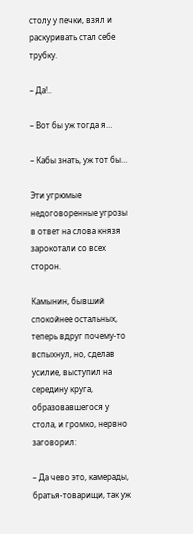столу у печки, взял и раскуривать стал себе трубку.

– Да!..

– Вот бы уж тогда я…

– Кабы знать, уж тот бы…

Эти угрюмые недоговоренные угрозы в ответ на слова князя зарокотали со всех сторон.

Камынин, бывший спокойнее остальных, теперь вдруг почему-то вспыхнул, но, сделав усилие, выступил на середину круга, образовавшегося у стола, и громко, нервно заговорил:

– Да чево это, камерады, братья-товарищи, так уж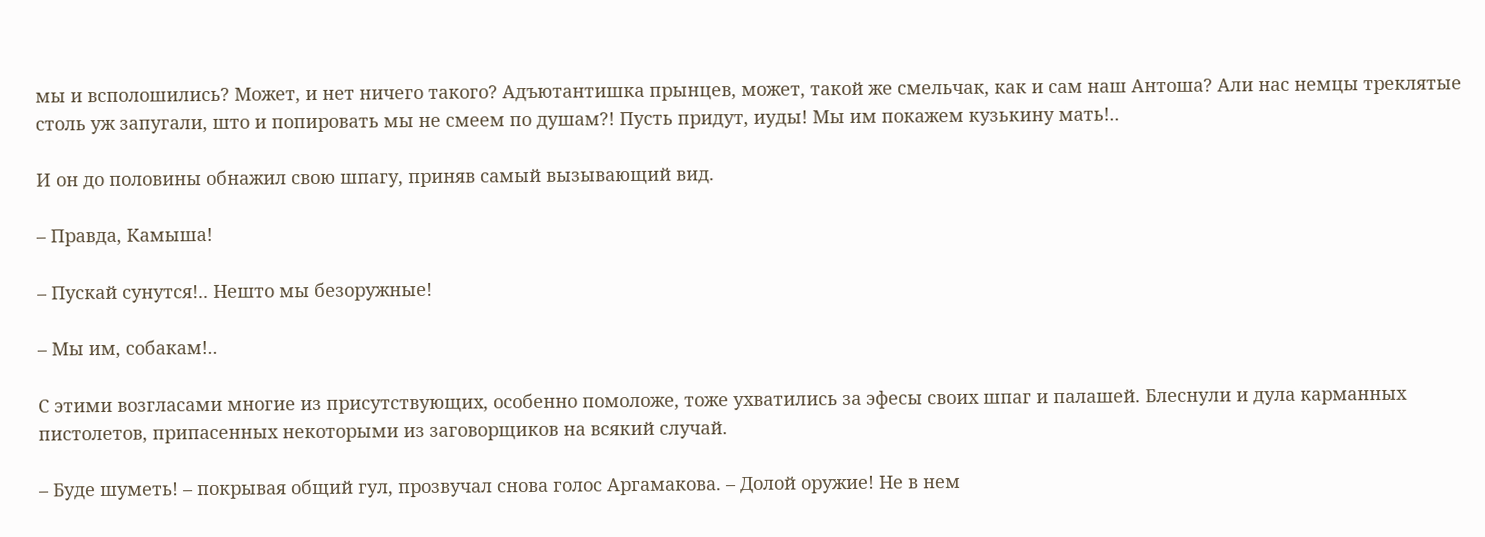мы и всполошились? Может, и нет ничего такого? Адъютантишка прынцев, может, такой же смельчак, как и сам наш Антоша? Али нас немцы треклятые столь уж запугали, што и попировать мы не смеем по душам?! Пусть придут, иуды! Мы им покажем кузькину мать!..

И он до половины обнажил свою шпагу, приняв самый вызывающий вид.

– Правда, Камыша!

– Пускай сунутся!.. Нешто мы безоружные!

– Мы им, собакам!..

С этими возгласами многие из присутствующих, особенно помоложе, тоже ухватились за эфесы своих шпаг и палашей. Блеснули и дула карманных пистолетов, припасенных некоторыми из заговорщиков на всякий случай.

– Буде шуметь! – покрывая общий гул, прозвучал снова голос Аргамакова. – Долой оружие! Не в нем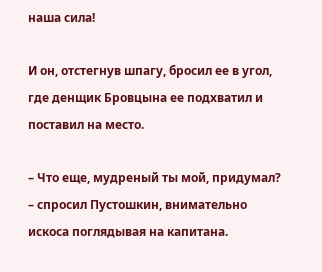наша сила!

И он, отстегнув шпагу, бросил ее в угол, где денщик Бровцына ее подхватил и поставил на место.

– Что еще, мудреный ты мой, придумал? – спросил Пустошкин, внимательно искоса поглядывая на капитана.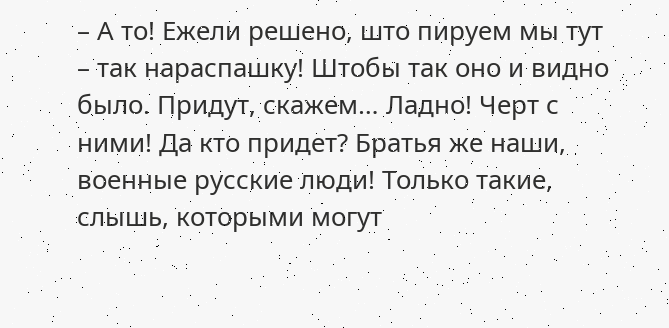– А то! Ежели решено, што пируем мы тут – так нараспашку! Штобы так оно и видно было. Придут, скажем… Ладно! Черт с ними! Да кто придет? Братья же наши, военные русские люди! Только такие, слышь, которыми могут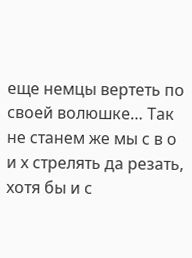еще немцы вертеть по своей волюшке… Так не станем же мы с в о и х стрелять да резать, хотя бы и с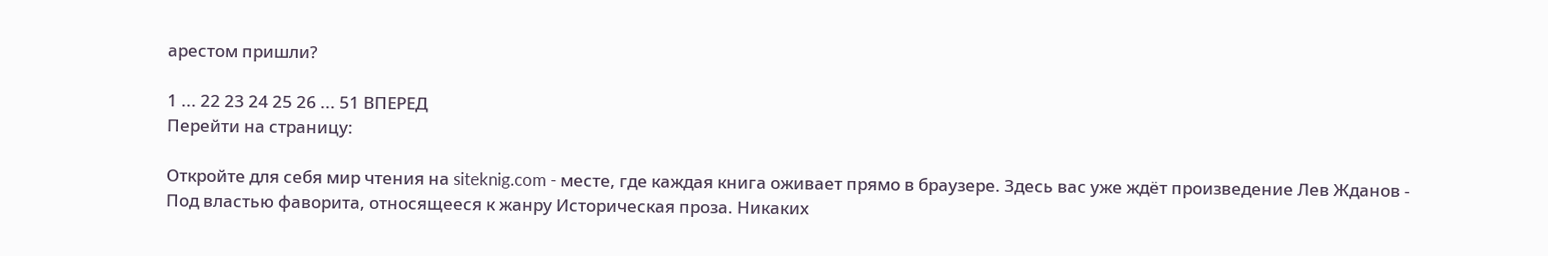арестом пришли?

1 ... 22 23 24 25 26 ... 51 ВПЕРЕД
Перейти на страницу:

Откройте для себя мир чтения на siteknig.com - месте, где каждая книга оживает прямо в браузере. Здесь вас уже ждёт произведение Лев Жданов - Под властью фаворита, относящееся к жанру Историческая проза. Никаких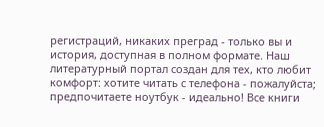регистраций, никаких преград - только вы и история, доступная в полном формате. Наш литературный портал создан для тех, кто любит комфорт: хотите читать с телефона - пожалуйста; предпочитаете ноутбук - идеально! Все книги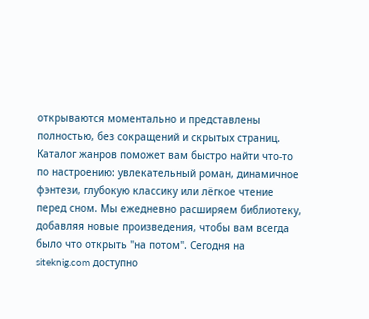открываются моментально и представлены полностью, без сокращений и скрытых страниц. Каталог жанров поможет вам быстро найти что-то по настроению: увлекательный роман, динамичное фэнтези, глубокую классику или лёгкое чтение перед сном. Мы ежедневно расширяем библиотеку, добавляя новые произведения, чтобы вам всегда было что открыть "на потом". Сегодня на siteknig.com доступно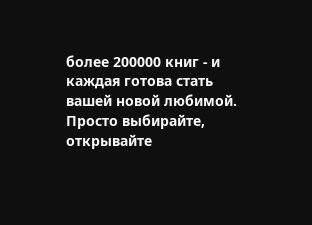более 200000 книг - и каждая готова стать вашей новой любимой. Просто выбирайте, открывайте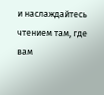и наслаждайтесь чтением там, где вам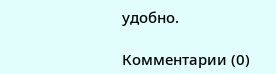удобно.

Комментарии (0)